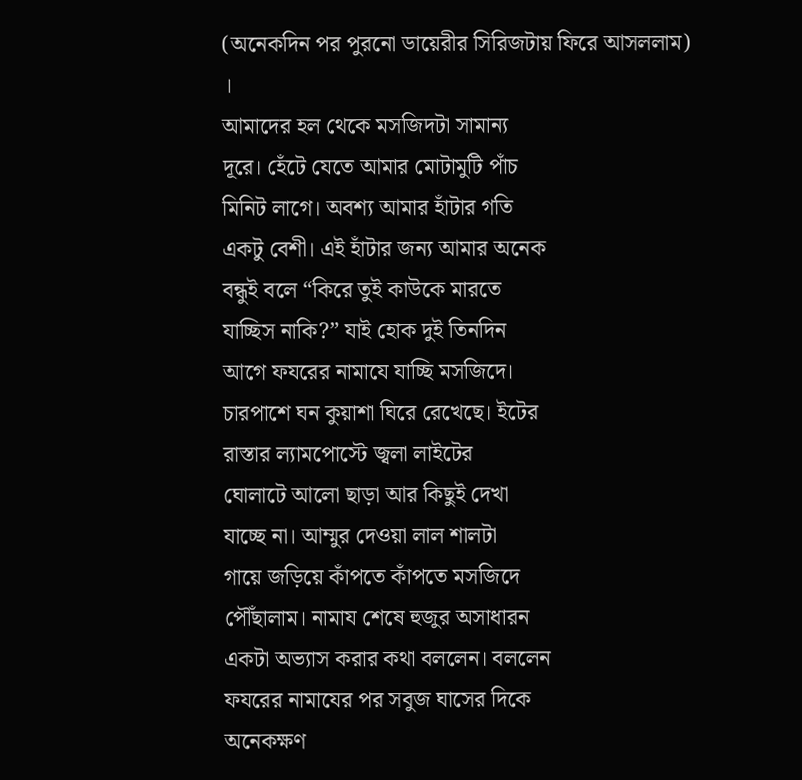(অনেকদিন পর পুরনো ডায়েরীর সিরিজটায় ফিরে আসললাম)
।
আমাদের হল থেকে মসজিদটা সামান্য
দূরে। হেঁটে যেতে আমার মোটামুটি পাঁচ
মিনিট লাগে। অবশ্য আমার হাঁটার গতি
একটু বেশী। এই হাঁটার জন্য আমার অনেক
বন্ধুই বলে “কিরে তুই কাউকে মারতে
যাচ্ছিস নাকি?” যাই হোক দুই তিনদিন
আগে ফযরের নামাযে যাচ্ছি মসজিদে।
চারপাশে ঘন কুয়াশা ঘিরে রেখেছে। ইটের
রাস্তার ল্যামপোস্টে জ্বলা লাইটের
ঘোলাটে আলো ছাড়া আর কিছুই দেখা
যাচ্ছে না। আম্মুর দেওয়া লাল শালটা
গায়ে জড়িয়ে কাঁপতে কাঁপতে মসজিদে
পৌঁছালাম। নামায শেষে হুজুর অসাধারন
একটা অভ্যাস করার কথা বললেন। বললেন
ফযরের নামাযের পর সবুজ ঘাসের দিকে
অনেকক্ষণ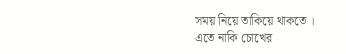সময় নিয়ে তাকিয়ে থাকতে ।
এতে নাকি চোখের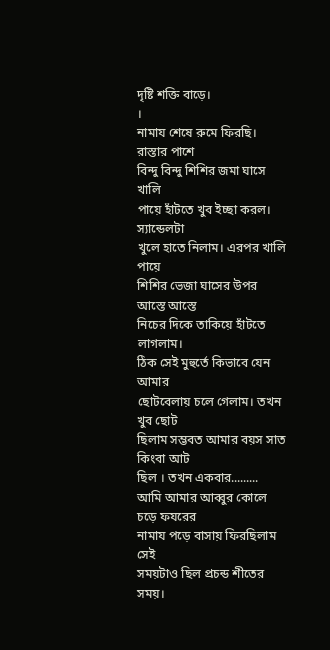দৃষ্টি শক্তি বাড়ে।
।
নামায শেষে রুমে ফিরছি। রাস্তার পাশে
বিন্দু বিন্দু শিশির জমা ঘাসে খালি
পায়ে হাঁটতে খুব ইচ্ছা করল। স্যান্ডেলটা
খুলে হাতে নিলাম। এরপর খালি পায়ে
শিশির ভেজা ঘাসের উপর আস্তে আস্তে
নিচের দিকে তাকিয়ে হাঁটতে লাগলাম।
ঠিক সেই মুহুর্তে কিভাবে যেন আমার
ছোটবেলায় চলে গেলাম। তখন খুব ছোট
ছিলাম সম্ভবত আমার বয়স সাত কিংবা আট
ছিল । তখন একবার.........
আমি আমার আব্বুর কোলে চড়ে ফযরের
নামায পড়ে বাসায় ফিরছিলাম সেই
সময়টাও ছিল প্রচন্ড শীতের সময়।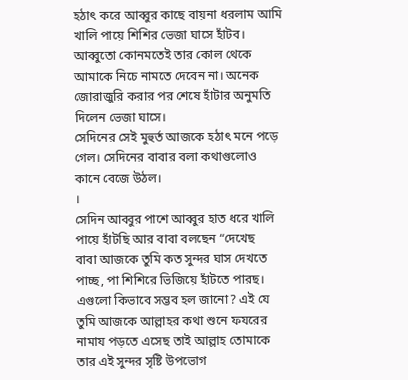হঠাৎ করে আব্বুর কাছে বায়না ধরলাম আমি
খালি পায়ে শিশির ভেজা ঘাসে হাঁটব।
আব্বুতো কোনমতেই তার কোল থেকে
আমাকে নিচে নামতে দেবেন না। অনেক
জোরাজুরি করার পর শেষে হাঁটার অনুমতি
দিলেন ভেজা ঘাসে।
সেদিনের সেই মুহুর্ত আজকে হঠাৎ মনে পড়ে
গেল। সেদিনের বাবার বলা কথাগুলোও
কানে বেজে উঠল।
।
সেদিন আব্বুর পাশে আব্বুর হাত ধরে খালি
পায়ে হাঁটছি আর বাবা বলছেন “দেখেছ
বাবা আজকে তুমি কত সুন্দর ঘাস দেখতে
পাচ্ছ, পা শিশিরে ভিজিয়ে হাঁটতে পারছ।
এগুলো কিভাবে সম্ভব হল জানো? এই যে
তুমি আজকে আল্লাহর কথা শুনে ফযরের
নামায পড়তে এসেছ তাই আল্লাহ তোমাকে
তার এই সুন্দর সৃষ্টি উপভোগ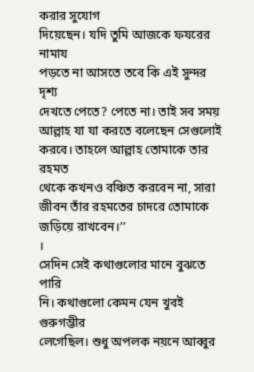করার সুযোগ
দিয়েছেন। যদি তুমি আজকে ফযরের নামায
পড়তে না আসতে তবে কি এই সুন্দর দৃশ্য
দেখতে পেতে? পেতে না। তাই সব সময়
আল্লাহ যা যা করতে বলেছেন সেগুলোই
করবে। তাহলে আল্লাহ তোমাকে তার রহমত
থেকে কখনও বঞ্চিত করবেন না, সারা
জীবন তাঁর রহমতের চাদরে তোমাকে
জড়িয়ে রাখবেন।’’
।
সেদিন সেই কথাগুলোর মানে বুঝতে পারি
নি। কথাগুলো কেমন যেন খুবই গুরুগম্ভীর
লেগেছিল। শুধু অপলক নয়নে আব্বুর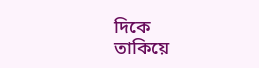দিকে
তাকিয়ে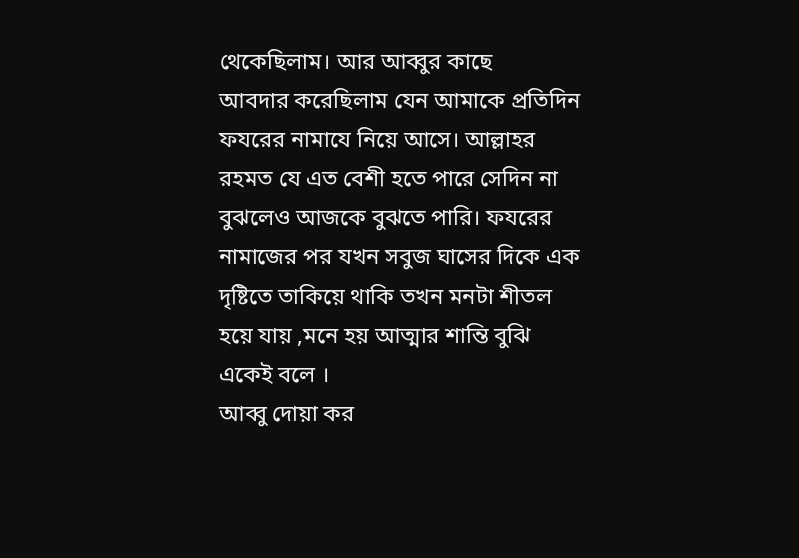থেকেছিলাম। আর আব্বুর কাছে
আবদার করেছিলাম যেন আমাকে প্রতিদিন
ফযরের নামাযে নিয়ে আসে। আল্লাহর
রহমত যে এত বেশী হতে পারে সেদিন না
বুঝলেও আজকে বুঝতে পারি। ফযরের
নামাজের পর যখন সবুজ ঘাসের দিকে এক
দৃষ্টিতে তাকিয়ে থাকি তখন মনটা শীতল
হয়ে যায় ,মনে হয় আত্মার শান্তি বুঝি
একেই বলে ।
আব্বু দোয়া কর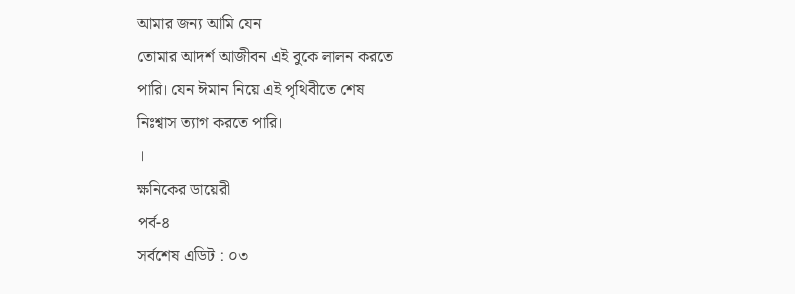আমার জন্য আমি যেন
তোমার আদর্শ আজীবন এই বুকে লালন করতে
পারি। যেন ঈমান নিয়ে এই পৃথিবীতে শেষ
নিঃশ্বাস ত্যাগ করতে পারি।
।
ক্ষনিকের ডায়েরী
পর্ব-৪
সর্বশেষ এডিট : ০৩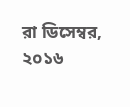রা ডিসেম্বর, ২০১৬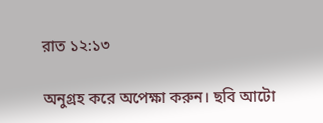রাত ১২:১৩

অনুগ্রহ করে অপেক্ষা করুন। ছবি আটো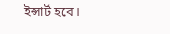ইন্সার্ট হবে।